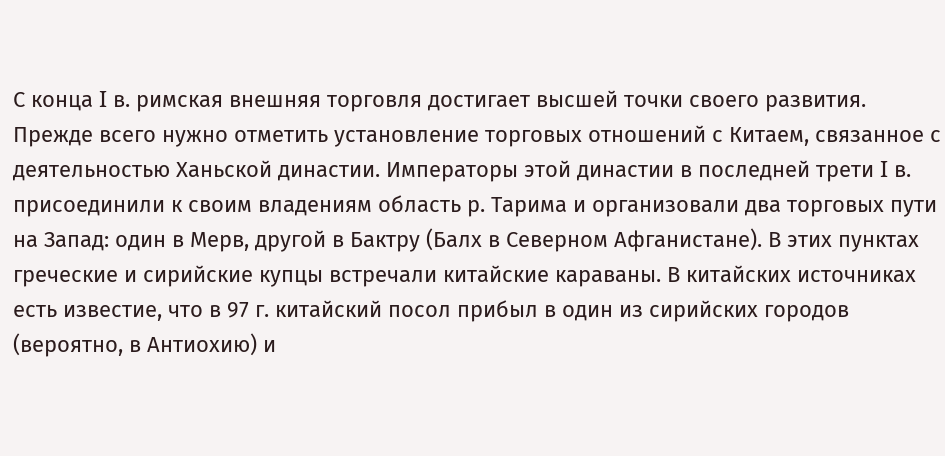С конца I в. римская внешняя торговля достигает высшей точки своего развития. Прежде всего нужно отметить установление торговых отношений с Китаем, связанное с деятельностью Ханьской династии. Императоры этой династии в последней трети I в. присоединили к своим владениям область р. Тарима и организовали два торговых пути на Запад: один в Мерв, другой в Бактру (Балх в Северном Афганистане). В этих пунктах греческие и сирийские купцы встречали китайские караваны. В китайских источниках есть известие, что в 97 г. китайский посол прибыл в один из сирийских городов (вероятно, в Антиохию) и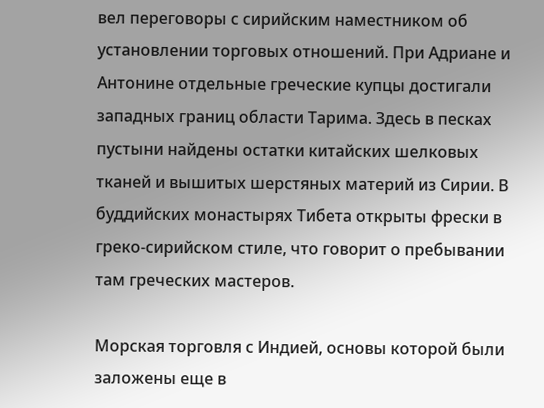вел переговоры с сирийским наместником об установлении торговых отношений. При Адриане и Антонине отдельные греческие купцы достигали западных границ области Тарима. Здесь в песках пустыни найдены остатки китайских шелковых тканей и вышитых шерстяных материй из Сирии. В буддийских монастырях Тибета открыты фрески в греко-сирийском стиле, что говорит о пребывании там греческих мастеров.

Морская торговля с Индией, основы которой были заложены еще в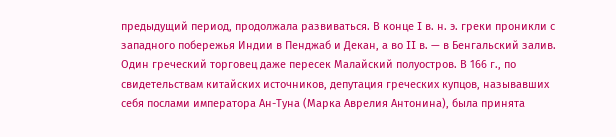предыдущий период, продолжала развиваться. В конце I в. н. э. греки проникли с западного побережья Индии в Пенджаб и Декан, а во II в. — в Бенгальский залив. Один греческий торговец даже пересек Малайский полуостров. В 166 г., по свидетельствам китайских источников, депутация греческих купцов, называвших себя послами императора Ан-Туна (Марка Аврелия Антонина), была принята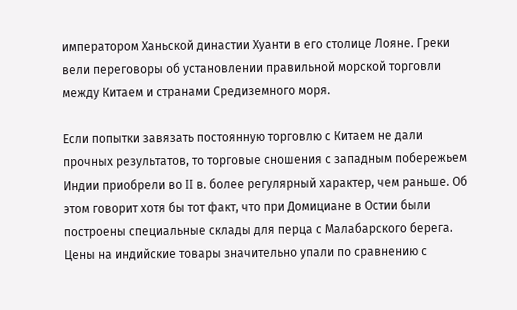императором Ханьской династии Хуанти в его столице Лояне. Греки вели переговоры об установлении правильной морской торговли между Китаем и странами Средиземного моря.

Если попытки завязать постоянную торговлю с Китаем не дали прочных результатов, то торговые сношения с западным побережьем Индии приобрели во II в. более регулярный характер, чем раньше. Об этом говорит хотя бы тот факт, что при Домициане в Остии были построены специальные склады для перца с Малабарского берега. Цены на индийские товары значительно упали по сравнению с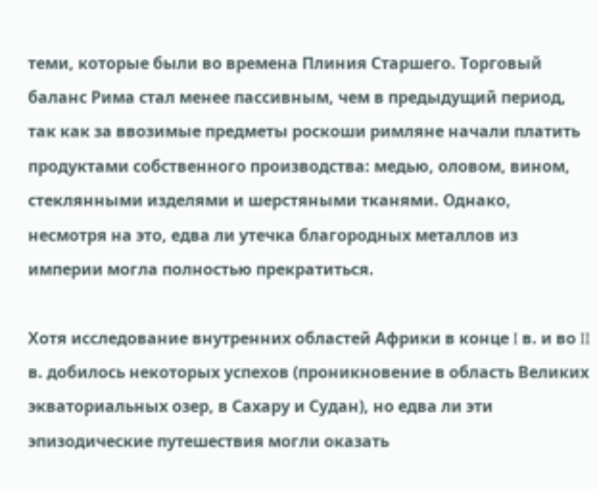теми, которые были во времена Плиния Старшего. Торговый баланс Рима стал менее пассивным, чем в предыдущий период, так как за ввозимые предметы роскоши римляне начали платить продуктами собственного производства: медью, оловом, вином, стеклянными изделями и шерстяными тканями. Однако, несмотря на это, едва ли утечка благородных металлов из империи могла полностью прекратиться.

Хотя исследование внутренних областей Африки в конце I в. и во II в. добилось некоторых успехов (проникновение в область Великих экваториальных озер, в Сахару и Судан), но едва ли эти эпизодические путешествия могли оказать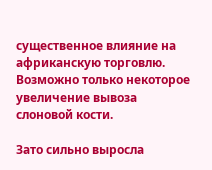существенное влияние на африканскую торговлю. Возможно только некоторое увеличение вывоза слоновой кости.

Зато сильно выросла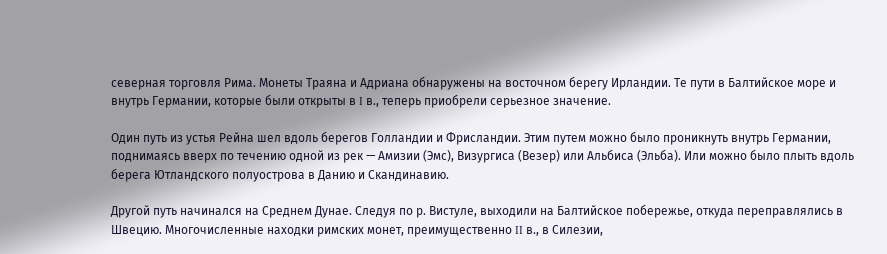северная торговля Рима. Монеты Траяна и Адриана обнаружены на восточном берегу Ирландии. Те пути в Балтийское море и внутрь Германии, которые были открыты в I в., теперь приобрели серьезное значение.

Один путь из устья Рейна шел вдоль берегов Голландии и Фрисландии. Этим путем можно было проникнуть внутрь Германии, поднимаясь вверх по течению одной из рек — Амизии (Эмс), Визургиса (Везер) или Альбиса (Эльба). Или можно было плыть вдоль берега Ютландского полуострова в Данию и Скандинавию.

Другой путь начинался на Среднем Дунае. Следуя по р. Вистуле, выходили на Балтийское побережье, откуда переправлялись в Швецию. Многочисленные находки римских монет, преимущественно II в., в Силезии,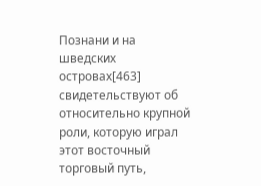Познани и на шведских островах[463] свидетельствуют об относительно крупной роли, которую играл этот восточный торговый путь,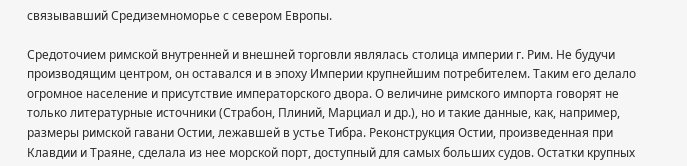связывавший Средиземноморье с севером Европы.

Средоточием римской внутренней и внешней торговли являлась столица империи г. Рим. Не будучи производящим центром, он оставался и в эпоху Империи крупнейшим потребителем. Таким его делало огромное население и присутствие императорского двора. О величине римского импорта говорят не только литературные источники (Страбон, Плиний, Марциал и др.), но и такие данные, как, например, размеры римской гавани Остии, лежавшей в устье Тибра. Реконструкция Остии, произведенная при Клавдии и Траяне, сделала из нее морской порт, доступный для самых больших судов. Остатки крупных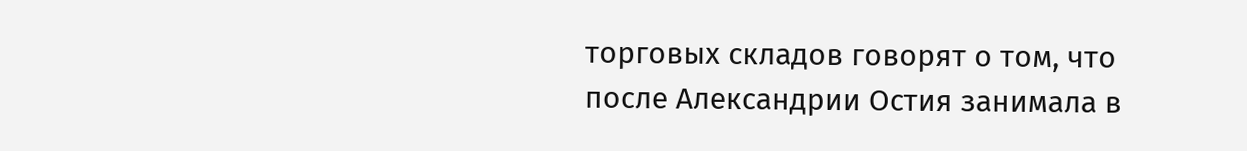торговых складов говорят о том, что после Александрии Остия занимала в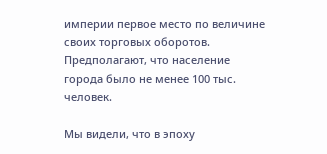империи первое место по величине своих торговых оборотов. Предполагают, что население города было не менее 100 тыс. человек.

Мы видели, что в эпоху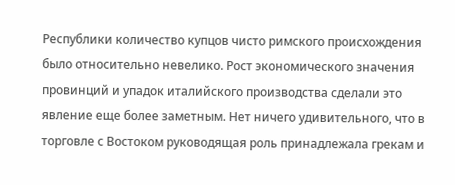Республики количество купцов чисто римского происхождения было относительно невелико. Рост экономического значения провинций и упадок италийского производства сделали это явление еще более заметным. Нет ничего удивительного, что в торговле с Востоком руководящая роль принадлежала грекам и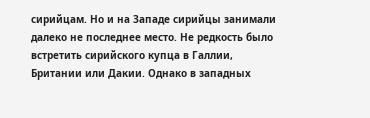сирийцам. Но и на Западе сирийцы занимали далеко не последнее место. Не редкость было встретить сирийского купца в Галлии, Британии или Дакии. Однако в западных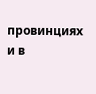провинциях и в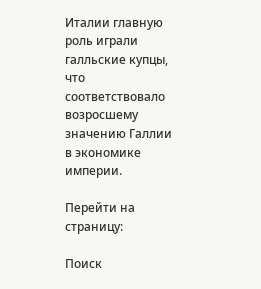Италии главную роль играли галльские купцы, что соответствовало возросшему значению Галлии в экономике империи.

Перейти на страницу:

Поиск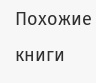Похожие книги